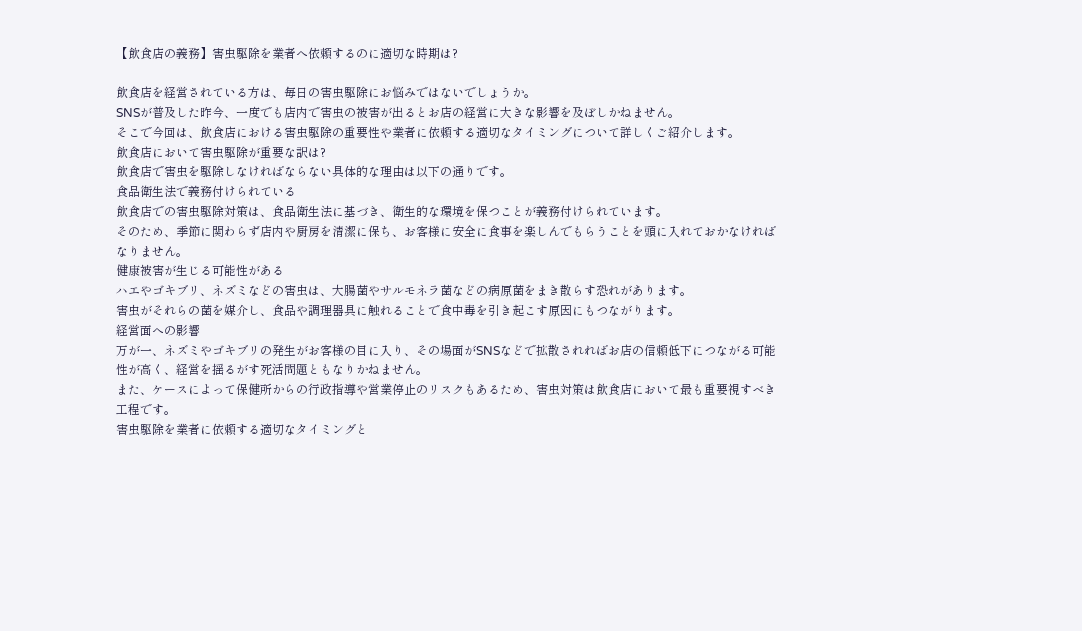【飲食店の義務】害虫駆除を業者へ依頼するのに適切な時期は?

飲食店を経営されている方は、毎日の害虫駆除にお悩みではないでしょうか。
SNSが普及した昨今、一度でも店内で害虫の被害が出るとお店の経営に大きな影響を及ぼしかねません。
そこで今回は、飲食店における害虫駆除の重要性や業者に依頼する適切なタイミングについて詳しくご紹介します。
飲食店において害虫駆除が重要な訳は?
飲食店で害虫を駆除しなければならない具体的な理由は以下の通りです。
食品衛生法で義務付けられている
飲食店での害虫駆除対策は、食品衛生法に基づき、衛生的な環境を保つことが義務付けられています。
そのため、季節に関わらず店内や厨房を清潔に保ち、お客様に安全に食事を楽しんでもらうことを頭に入れておかなければなりません。
健康被害が生じる可能性がある
ハエやゴキブリ、ネズミなどの害虫は、大腸菌やサルモネラ菌などの病原菌をまき散らす恐れがあります。
害虫がそれらの菌を媒介し、食品や調理器具に触れることで食中毒を引き起こす原因にもつながります。
経営面への影響
万が一、ネズミやゴキブリの発生がお客様の目に入り、その場面がSNSなどで拡散されればお店の信頼低下につながる可能性が高く、経営を揺るがす死活問題ともなりかねません。
また、ケースによって保健所からの行政指導や営業停止のリスクもあるため、害虫対策は飲食店において最も重要視すべき工程です。
害虫駆除を業者に依頼する適切なタイミングと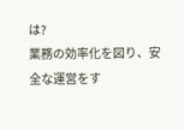は?
業務の効率化を図り、安全な運営をす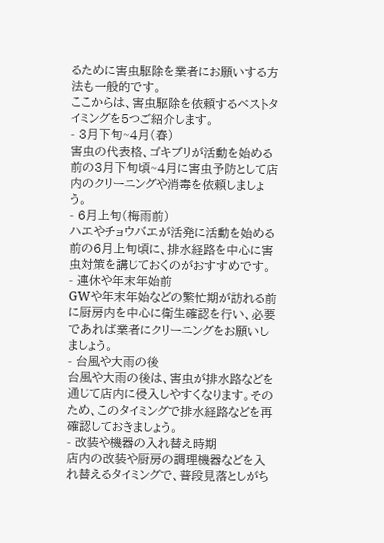るために害虫駆除を業者にお願いする方法も一般的です。
ここからは、害虫駆除を依頼するベストタイミングを5つご紹介します。
- 3月下旬~4月(春)
害虫の代表格、ゴキブリが活動を始める前の3月下旬頃~4月に害虫予防として店内のクリーニングや消毒を依頼しましょう。
- 6月上旬(梅雨前)
ハエやチョウバエが活発に活動を始める前の6月上旬頃に、排水経路を中心に害虫対策を講じておくのがおすすめです。
- 連休や年末年始前
GWや年末年始などの繁忙期が訪れる前に厨房内を中心に衛生確認を行い、必要であれば業者にクリーニングをお願いしましょう。
- 台風や大雨の後
台風や大雨の後は、害虫が排水路などを通じて店内に侵入しやすくなります。そのため、このタイミングで排水経路などを再確認しておきましょう。
- 改装や機器の入れ替え時期
店内の改装や厨房の調理機器などを入れ替えるタイミングで、普段見落としがち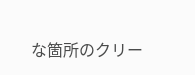な箇所のクリー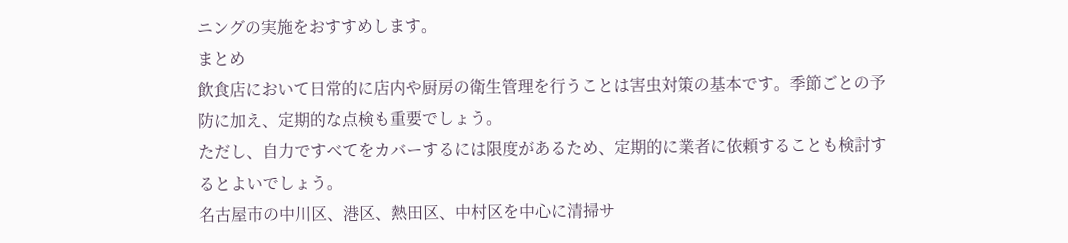ニングの実施をおすすめします。
まとめ
飲食店において日常的に店内や厨房の衛生管理を行うことは害虫対策の基本です。季節ごとの予防に加え、定期的な点検も重要でしょう。
ただし、自力ですべてをカバーするには限度があるため、定期的に業者に依頼することも検討するとよいでしょう。
名古屋市の中川区、港区、熱田区、中村区を中心に清掃サ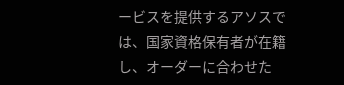ービスを提供するアソスでは、国家資格保有者が在籍し、オーダーに合わせた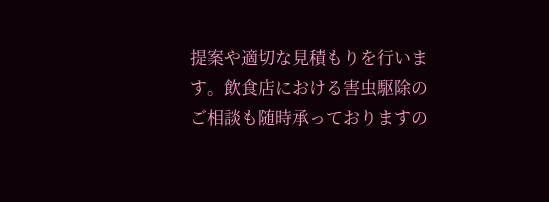提案や適切な見積もりを行います。飲食店における害虫駆除のご相談も随時承っておりますの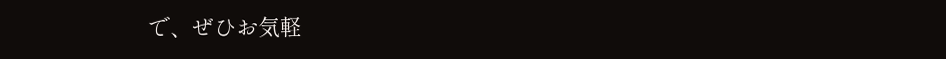で、ぜひお気軽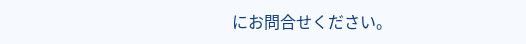にお問合せください。